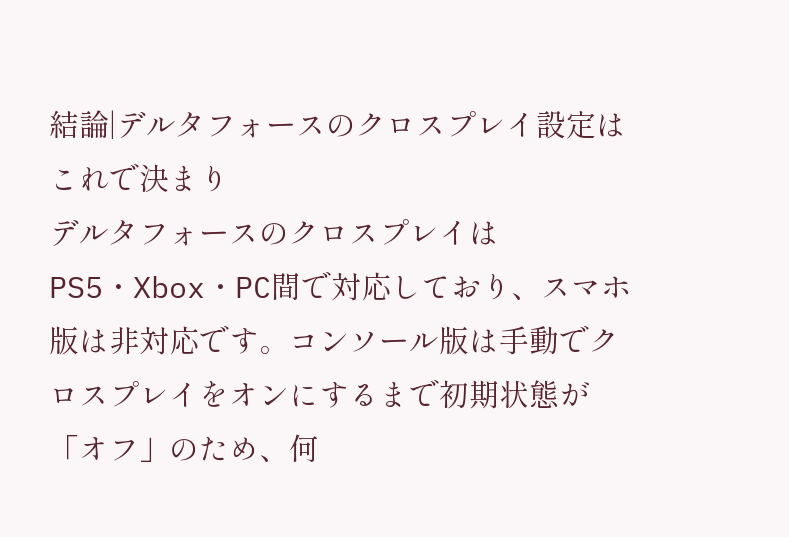結論|デルタフォースのクロスプレイ設定はこれで決まり
デルタフォースのクロスプレイはPS5・Xbox・PC間で対応しており、スマホ版は非対応です。コンソール版は手動でクロスプレイをオンにするまで初期状態が「オフ」のため、何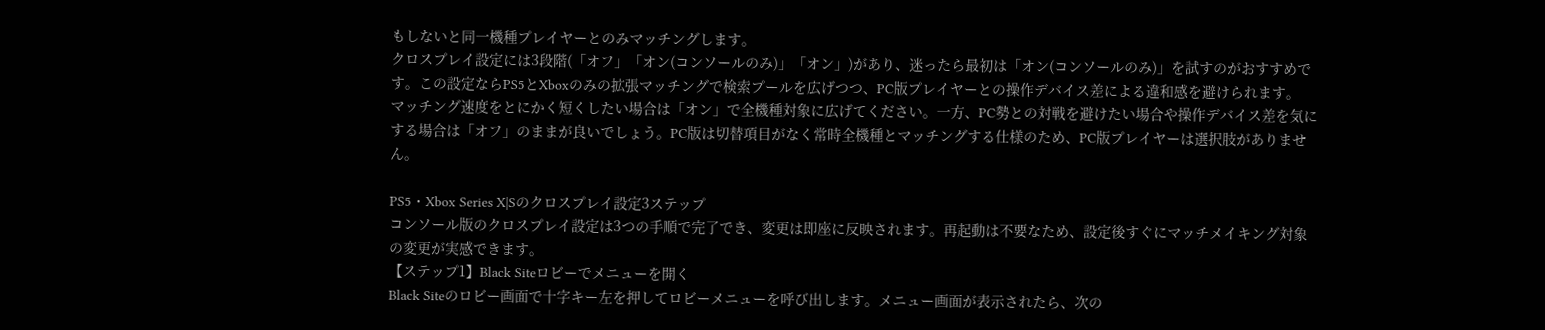もしないと同一機種プレイヤーとのみマッチングします。
クロスプレイ設定には3段階(「オフ」「オン(コンソールのみ)」「オン」)があり、迷ったら最初は「オン(コンソールのみ)」を試すのがおすすめです。この設定ならPS5とXboxのみの拡張マッチングで検索プールを広げつつ、PC版プレイヤーとの操作デバイス差による違和感を避けられます。
マッチング速度をとにかく短くしたい場合は「オン」で全機種対象に広げてください。一方、PC勢との対戦を避けたい場合や操作デバイス差を気にする場合は「オフ」のままが良いでしょう。PC版は切替項目がなく常時全機種とマッチングする仕様のため、PC版プレイヤーは選択肢がありません。

PS5・Xbox Series X|Sのクロスプレイ設定3ステップ
コンソール版のクロスプレイ設定は3つの手順で完了でき、変更は即座に反映されます。再起動は不要なため、設定後すぐにマッチメイキング対象の変更が実感できます。
【ステップ1】Black Siteロビーでメニューを開く
Black Siteのロビー画面で十字キー左を押してロビーメニューを呼び出します。メニュー画面が表示されたら、次の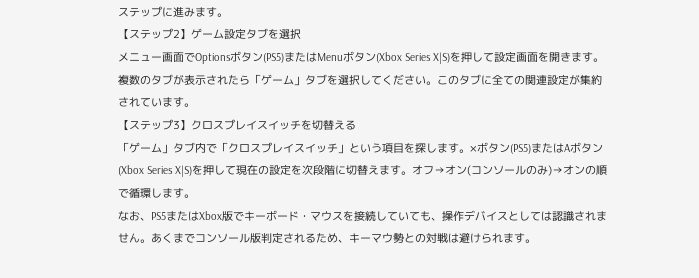ステップに進みます。
【ステップ2】ゲーム設定タブを選択
メニュー画面でOptionsボタン(PS5)またはMenuボタン(Xbox Series X|S)を押して設定画面を開きます。複数のタブが表示されたら「ゲーム」タブを選択してください。このタブに全ての関連設定が集約されています。
【ステップ3】クロスプレイスイッチを切替える
「ゲーム」タブ内で「クロスプレイスイッチ」という項目を探します。×ボタン(PS5)またはAボタン(Xbox Series X|S)を押して現在の設定を次段階に切替えます。オフ→オン(コンソールのみ)→オンの順で循環します。
なお、PS5またはXbox版でキーボード・マウスを接続していても、操作デバイスとしては認識されません。あくまでコンソール版判定されるため、キーマウ勢との対戦は避けられます。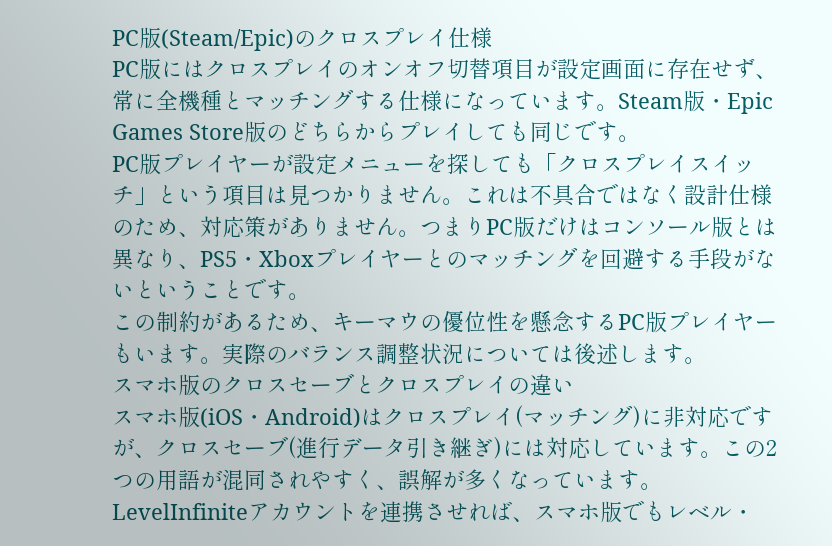PC版(Steam/Epic)のクロスプレイ仕様
PC版にはクロスプレイのオンオフ切替項目が設定画面に存在せず、常に全機種とマッチングする仕様になっています。Steam版・Epic Games Store版のどちらからプレイしても同じです。
PC版プレイヤーが設定メニューを探しても「クロスプレイスイッチ」という項目は見つかりません。これは不具合ではなく設計仕様のため、対応策がありません。つまりPC版だけはコンソール版とは異なり、PS5・Xboxプレイヤーとのマッチングを回避する手段がないということです。
この制約があるため、キーマウの優位性を懸念するPC版プレイヤーもいます。実際のバランス調整状況については後述します。
スマホ版のクロスセーブとクロスプレイの違い
スマホ版(iOS・Android)はクロスプレイ(マッチング)に非対応ですが、クロスセーブ(進行データ引き継ぎ)には対応しています。この2つの用語が混同されやすく、誤解が多くなっています。
LevelInfiniteアカウントを連携させれば、スマホ版でもレベル・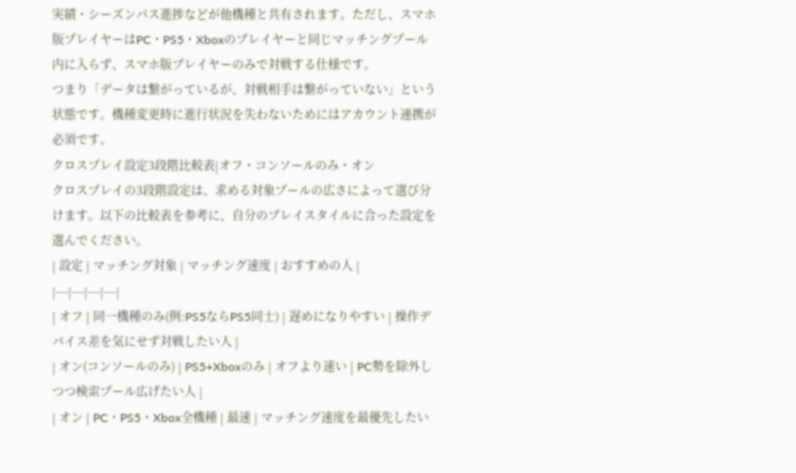実績・シーズンパス進捗などが他機種と共有されます。ただし、スマホ版プレイヤーはPC・PS5・Xboxのプレイヤーと同じマッチングプール内に入らず、スマホ版プレイヤーのみで対戦する仕様です。
つまり「データは繋がっているが、対戦相手は繋がっていない」という状態です。機種変更時に進行状況を失わないためにはアカウント連携が必須です。
クロスプレイ設定3段階比較表|オフ・コンソールのみ・オン
クロスプレイの3段階設定は、求める対象プールの広さによって選び分けます。以下の比較表を参考に、自分のプレイスタイルに合った設定を選んでください。
| 設定 | マッチング対象 | マッチング速度 | おすすめの人 |
|---|---|---|---|
| オフ | 同一機種のみ(例:PS5ならPS5同士) | 遅めになりやすい | 操作デバイス差を気にせず対戦したい人 |
| オン(コンソールのみ) | PS5+Xboxのみ | オフより速い | PC勢を除外しつつ検索プール広げたい人 |
| オン | PC・PS5・Xbox全機種 | 最速 | マッチング速度を最優先したい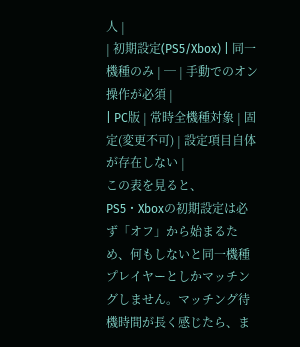人 |
| 初期設定(PS5/Xbox) | 同一機種のみ | ─ | 手動でのオン操作が必須 |
| PC版 | 常時全機種対象 | 固定(変更不可) | 設定項目自体が存在しない |
この表を見ると、PS5・Xboxの初期設定は必ず「オフ」から始まるため、何もしないと同一機種プレイヤーとしかマッチングしません。マッチング待機時間が長く感じたら、ま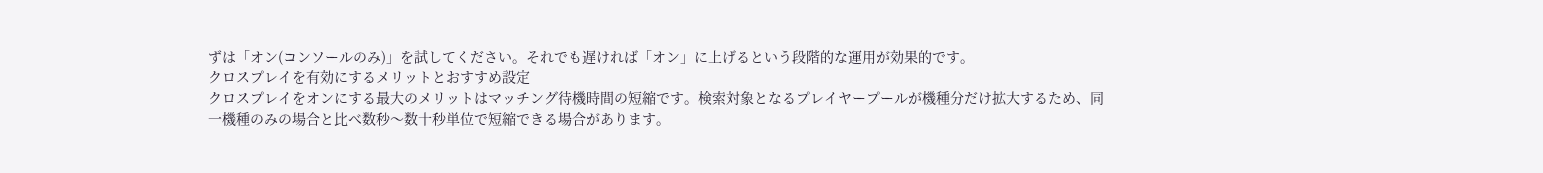ずは「オン(コンソールのみ)」を試してください。それでも遅ければ「オン」に上げるという段階的な運用が効果的です。
クロスプレイを有効にするメリットとおすすめ設定
クロスプレイをオンにする最大のメリットはマッチング待機時間の短縮です。検索対象となるプレイヤープールが機種分だけ拡大するため、同一機種のみの場合と比べ数秒〜数十秒単位で短縮できる場合があります。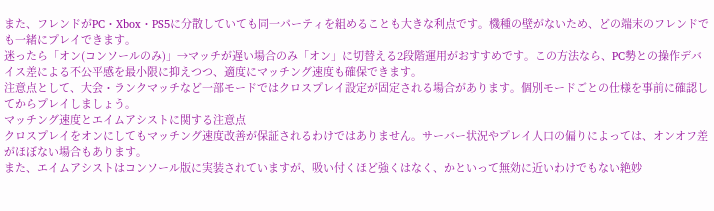また、フレンドがPC・Xbox・PS5に分散していても同一パーティを組めることも大きな利点です。機種の壁がないため、どの端末のフレンドでも一緒にプレイできます。
迷ったら「オン(コンソールのみ)」→マッチが遅い場合のみ「オン」に切替える2段階運用がおすすめです。この方法なら、PC勢との操作デバイス差による不公平感を最小限に抑えつつ、適度にマッチング速度も確保できます。
注意点として、大会・ランクマッチなど一部モードではクロスプレイ設定が固定される場合があります。個別モードごとの仕様を事前に確認してからプレイしましょう。
マッチング速度とエイムアシストに関する注意点
クロスプレイをオンにしてもマッチング速度改善が保証されるわけではありません。サーバー状況やプレイ人口の偏りによっては、オンオフ差がほぼない場合もあります。
また、エイムアシストはコンソール版に実装されていますが、吸い付くほど強くはなく、かといって無効に近いわけでもない絶妙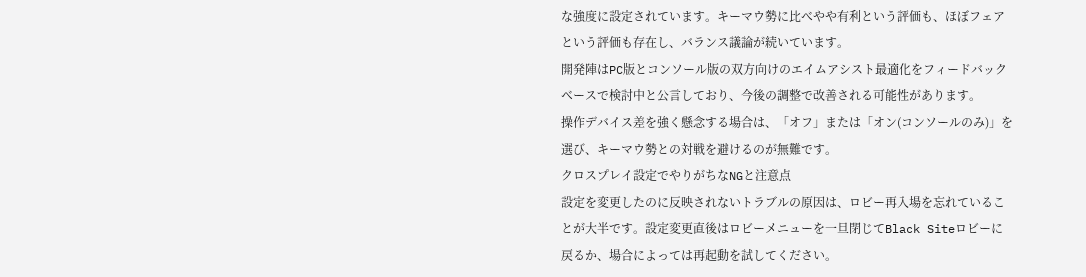な強度に設定されています。キーマウ勢に比べやや有利という評価も、ほぼフェアという評価も存在し、バランス議論が続いています。
開発陣はPC版とコンソール版の双方向けのエイムアシスト最適化をフィードバックベースで検討中と公言しており、今後の調整で改善される可能性があります。
操作デバイス差を強く懸念する場合は、「オフ」または「オン(コンソールのみ)」を選び、キーマウ勢との対戦を避けるのが無難です。
クロスプレイ設定でやりがちなNGと注意点
設定を変更したのに反映されないトラブルの原因は、ロビー再入場を忘れていることが大半です。設定変更直後はロビーメニューを一旦閉じてBlack Siteロビーに戻るか、場合によっては再起動を試してください。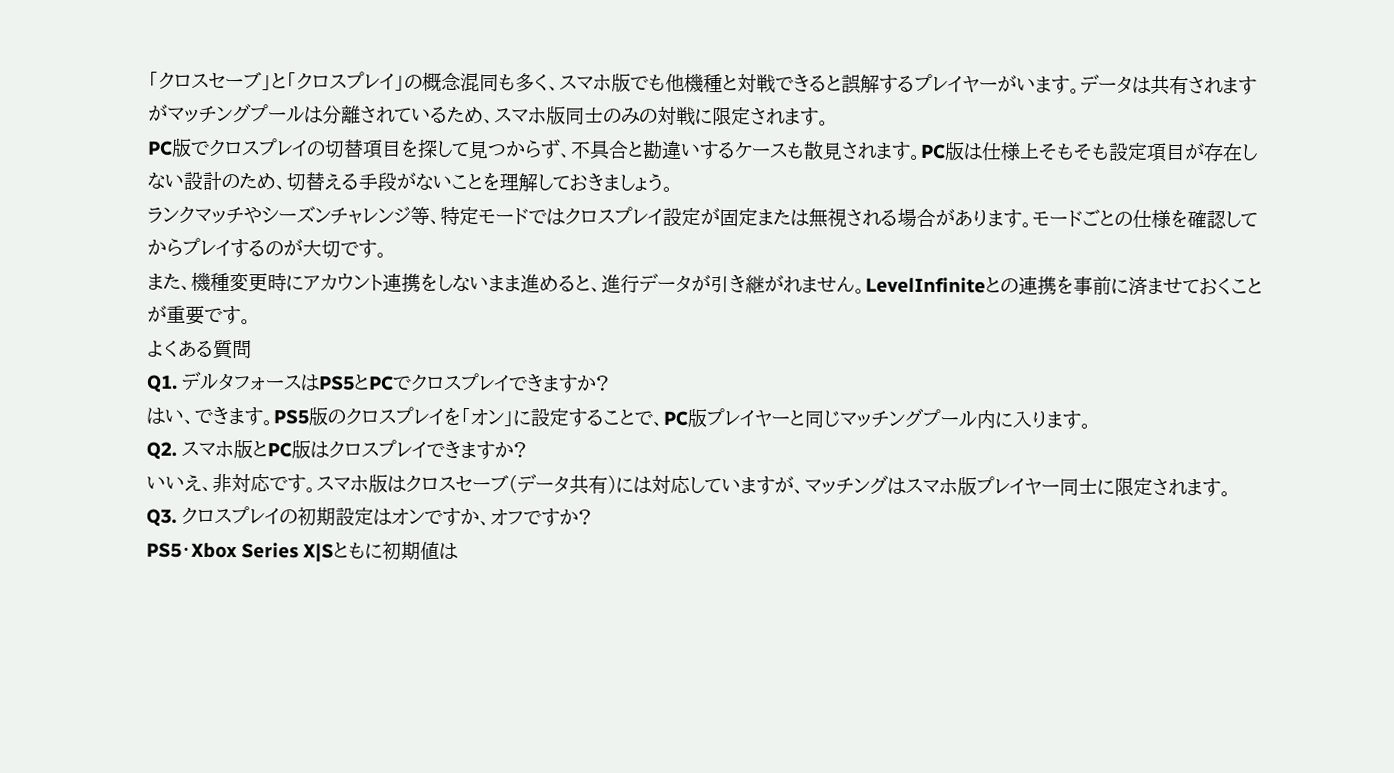「クロスセーブ」と「クロスプレイ」の概念混同も多く、スマホ版でも他機種と対戦できると誤解するプレイヤーがいます。データは共有されますがマッチングプールは分離されているため、スマホ版同士のみの対戦に限定されます。
PC版でクロスプレイの切替項目を探して見つからず、不具合と勘違いするケースも散見されます。PC版は仕様上そもそも設定項目が存在しない設計のため、切替える手段がないことを理解しておきましょう。
ランクマッチやシーズンチャレンジ等、特定モードではクロスプレイ設定が固定または無視される場合があります。モードごとの仕様を確認してからプレイするのが大切です。
また、機種変更時にアカウント連携をしないまま進めると、進行データが引き継がれません。LevelInfiniteとの連携を事前に済ませておくことが重要です。
よくある質問
Q1. デルタフォースはPS5とPCでクロスプレイできますか?
はい、できます。PS5版のクロスプレイを「オン」に設定することで、PC版プレイヤーと同じマッチングプール内に入ります。
Q2. スマホ版とPC版はクロスプレイできますか?
いいえ、非対応です。スマホ版はクロスセーブ(データ共有)には対応していますが、マッチングはスマホ版プレイヤー同士に限定されます。
Q3. クロスプレイの初期設定はオンですか、オフですか?
PS5・Xbox Series X|Sともに初期値は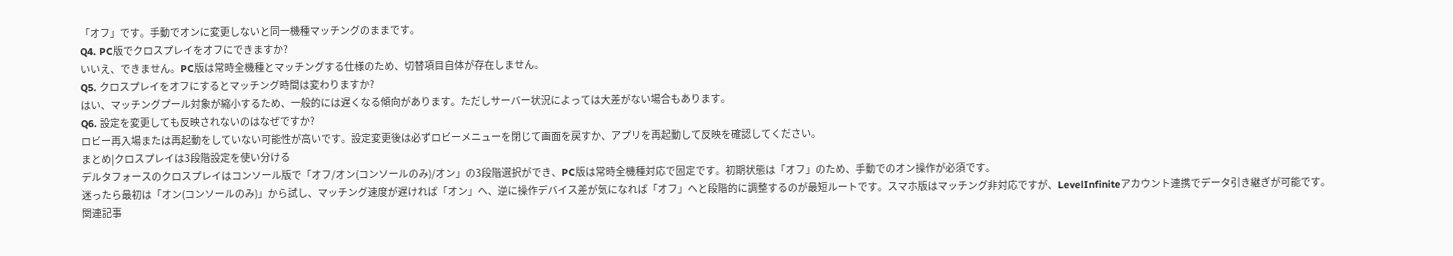「オフ」です。手動でオンに変更しないと同一機種マッチングのままです。
Q4. PC版でクロスプレイをオフにできますか?
いいえ、できません。PC版は常時全機種とマッチングする仕様のため、切替項目自体が存在しません。
Q5. クロスプレイをオフにするとマッチング時間は変わりますか?
はい、マッチングプール対象が縮小するため、一般的には遅くなる傾向があります。ただしサーバー状況によっては大差がない場合もあります。
Q6. 設定を変更しても反映されないのはなぜですか?
ロビー再入場または再起動をしていない可能性が高いです。設定変更後は必ずロビーメニューを閉じて画面を戻すか、アプリを再起動して反映を確認してください。
まとめ|クロスプレイは3段階設定を使い分ける
デルタフォースのクロスプレイはコンソール版で「オフ/オン(コンソールのみ)/オン」の3段階選択ができ、PC版は常時全機種対応で固定です。初期状態は「オフ」のため、手動でのオン操作が必須です。
迷ったら最初は「オン(コンソールのみ)」から試し、マッチング速度が遅ければ「オン」へ、逆に操作デバイス差が気になれば「オフ」へと段階的に調整するのが最短ルートです。スマホ版はマッチング非対応ですが、LevelInfiniteアカウント連携でデータ引き継ぎが可能です。
関連記事